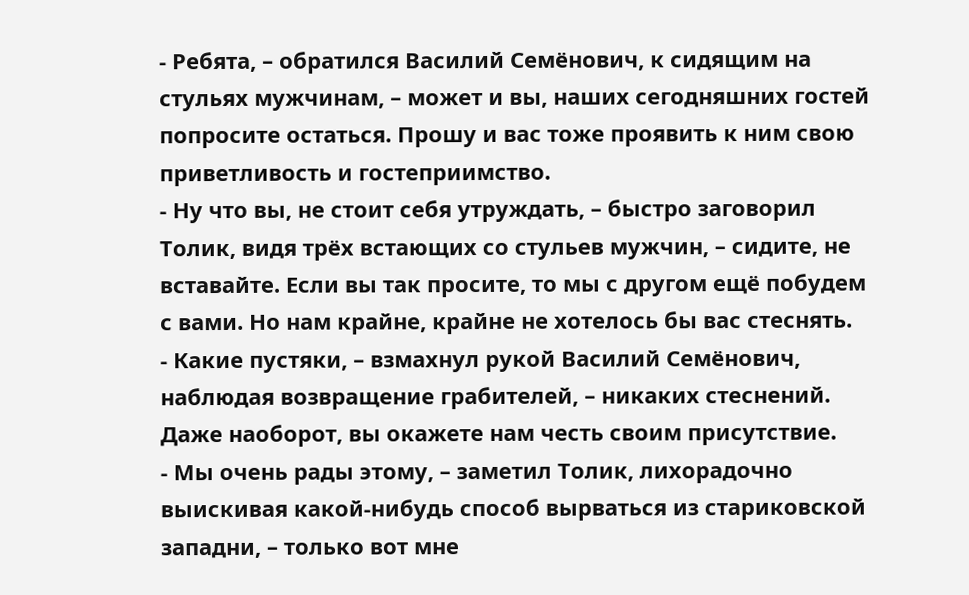- Ребята, – обратился Василий Семёнович, к сидящим на стульях мужчинам, – может и вы, наших сегодняшних гостей попросите остаться. Прошу и вас тоже проявить к ним свою приветливость и гостеприимство.
- Ну что вы, не стоит себя утруждать, – быстро заговорил Толик, видя трёх встающих со стульев мужчин, – сидите, не вставайте. Если вы так просите, то мы с другом ещё побудем с вами. Но нам крайне, крайне не хотелось бы вас стеснять.
- Какие пустяки, – взмахнул рукой Василий Семёнович, наблюдая возвращение грабителей, – никаких стеснений. Даже наоборот, вы окажете нам честь своим присутствие.
- Мы очень рады этому, – заметил Толик, лихорадочно выискивая какой-нибудь способ вырваться из стариковской западни, – только вот мне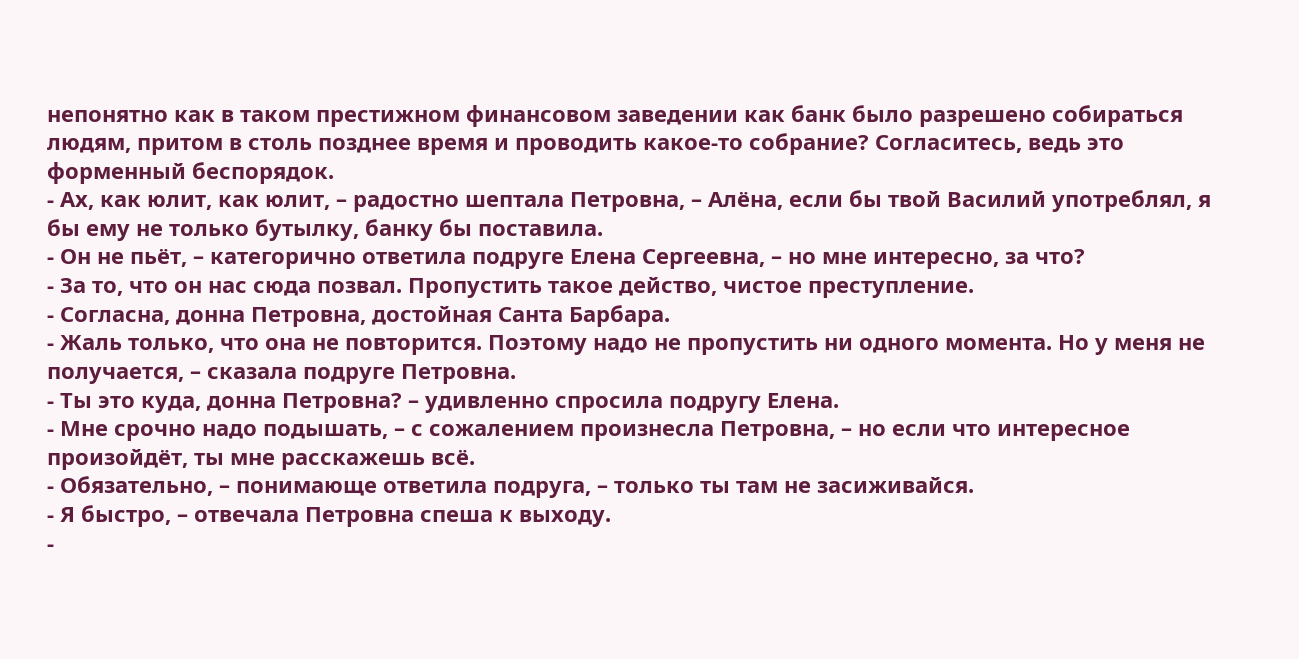непонятно как в таком престижном финансовом заведении как банк было разрешено собираться людям, притом в столь позднее время и проводить какое-то собрание? Согласитесь, ведь это форменный беспорядок.
- Ах, как юлит, как юлит, – радостно шептала Петровна, – Алёна, если бы твой Василий употреблял, я бы ему не только бутылку, банку бы поставила.
- Он не пьёт, – категорично ответила подруге Елена Сергеевна, – но мне интересно, за что?
- За то, что он нас сюда позвал. Пропустить такое действо, чистое преступление.
- Согласна, донна Петровна, достойная Санта Барбара.
- Жаль только, что она не повторится. Поэтому надо не пропустить ни одного момента. Но у меня не получается, – сказала подруге Петровна.
- Ты это куда, донна Петровна? – удивленно спросила подругу Елена.
- Мне срочно надо подышать, – с сожалением произнесла Петровна, – но если что интересное произойдёт, ты мне расскажешь всё.
- Обязательно, – понимающе ответила подруга, – только ты там не засиживайся.
- Я быстро, – отвечала Петровна спеша к выходу.
-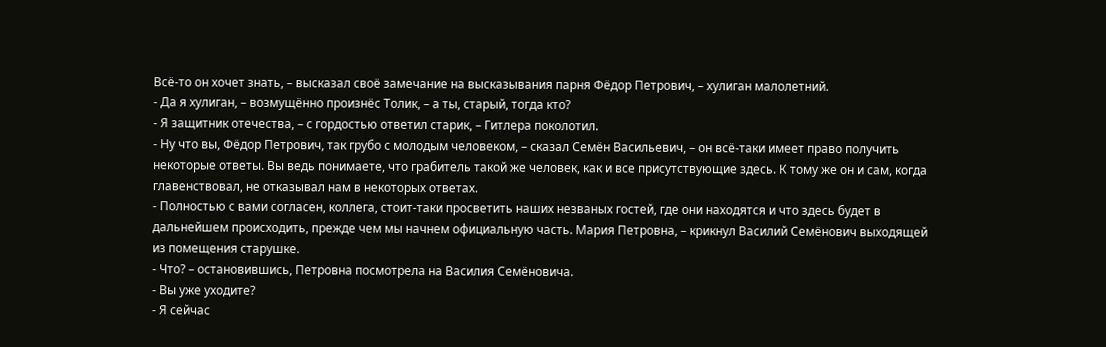Всё-то он хочет знать, – высказал своё замечание на высказывания парня Фёдор Петрович, – хулиган малолетний.
- Да я хулиган, – возмущённо произнёс Толик, – а ты, старый, тогда кто?
- Я защитник отечества, – с гордостью ответил старик, – Гитлера поколотил.
- Ну что вы, Фёдор Петрович, так грубо с молодым человеком, – сказал Семён Васильевич, – он всё-таки имеет право получить некоторые ответы. Вы ведь понимаете, что грабитель такой же человек, как и все присутствующие здесь. К тому же он и сам, когда главенствовал, не отказывал нам в некоторых ответах.
- Полностью с вами согласен, коллега, стоит-таки просветить наших незваных гостей, где они находятся и что здесь будет в дальнейшем происходить, прежде чем мы начнем официальную часть. Мария Петровна, – крикнул Василий Семёнович выходящей из помещения старушке.
- Что? – остановившись, Петровна посмотрела на Василия Семёновича.
- Вы уже уходите?
- Я сейчас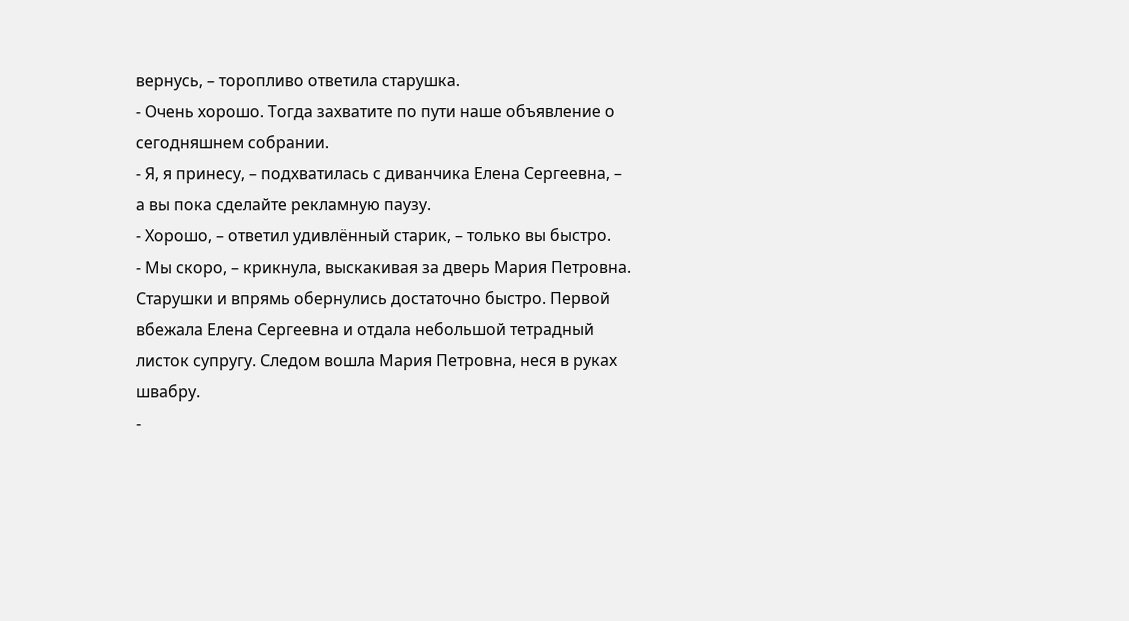вернусь, – торопливо ответила старушка.
- Очень хорошо. Тогда захватите по пути наше объявление о сегодняшнем собрании.
- Я, я принесу, – подхватилась с диванчика Елена Сергеевна, – а вы пока сделайте рекламную паузу.
- Хорошо, – ответил удивлённый старик, – только вы быстро.
- Мы скоро, – крикнула, выскакивая за дверь Мария Петровна.
Старушки и впрямь обернулись достаточно быстро. Первой вбежала Елена Сергеевна и отдала небольшой тетрадный листок супругу. Следом вошла Мария Петровна, неся в руках швабру.
-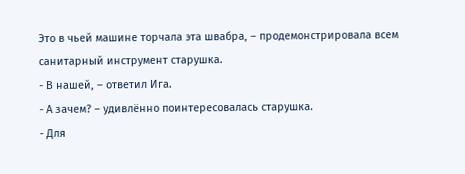Это в чьей машине торчала эта швабра, – продемонстрировала всем санитарный инструмент старушка.
- В нашей, – ответил Ига.
- А зачем? – удивлённо поинтересовалась старушка.
- Для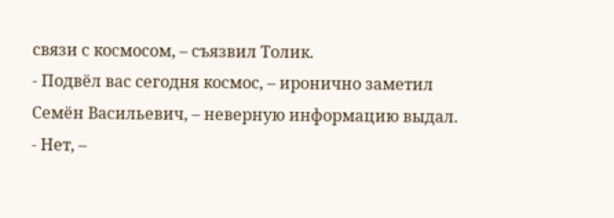связи с космосом, – съязвил Толик.
- Подвёл вас сегодня космос, – иронично заметил Семён Васильевич, – неверную информацию выдал.
- Нет, –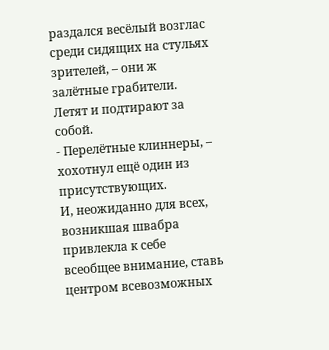раздался весёлый возглас среди сидящих на стульях зрителей, – они ж залётные грабители. Летят и подтирают за собой.
- Перелётные клиннеры, – хохотнул ещё один из присутствующих.
И, неожиданно для всех, возникшая швабра привлекла к себе всеобщее внимание, ставь центром всевозможных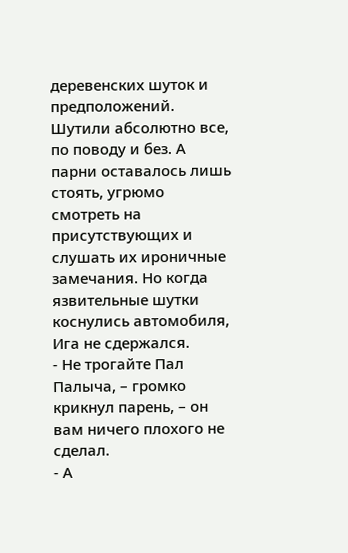деревенских шуток и предположений. Шутили абсолютно все, по поводу и без. А парни оставалось лишь стоять, угрюмо смотреть на присутствующих и слушать их ироничные замечания. Но когда язвительные шутки коснулись автомобиля, Ига не сдержался.
- Не трогайте Пал Палыча, – громко крикнул парень, – он вам ничего плохого не сделал.
- А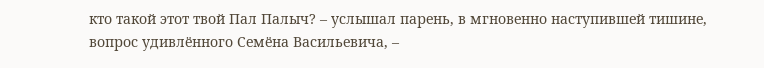кто такой этот твой Пал Палыч? – услышал парень, в мгновенно наступившей тишине, вопрос удивлённого Семёна Васильевича, –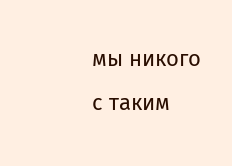мы никого с таким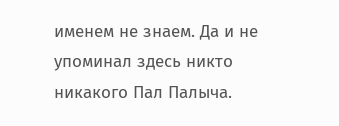именем не знаем. Да и не упоминал здесь никто никакого Пал Палыча.